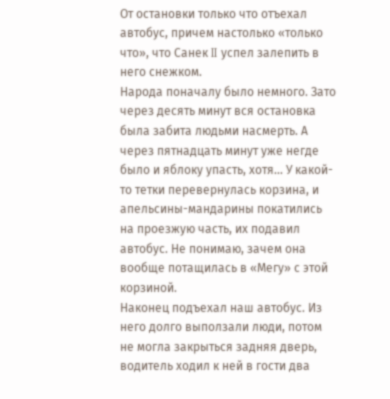От остановки только что отъехал автобус, причем настолько «только что», что Санек II успел залепить в него снежком.
Народа поначалу было немного. Зато через десять минут вся остановка была забита людьми насмерть. А через пятнадцать минут уже негде было и яблоку упасть, хотя... У какой-то тетки перевернулась корзина, и апельсины-мандарины покатились на проезжую часть, их подавил автобус. Не понимаю, зачем она вообще потащилась в «Мегу» с этой корзиной.
Наконец подъехал наш автобус. Из него долго выползали люди, потом не могла закрыться задняя дверь, водитель ходил к ней в гости два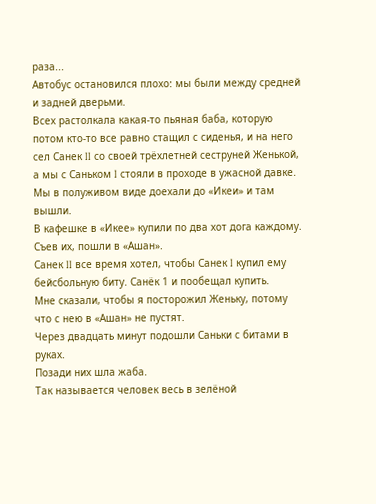раза...
Автобус остановился плохо: мы были между средней и задней дверьми.
Всех растолкала какая-то пьяная баба, которую потом кто-то все равно стащил с сиденья, и на него сел Санек II со своей трёхлетней сеструней Женькой, а мы с Саньком I стояли в проходе в ужасной давке.
Мы в полуживом виде доехали до «Икеи» и там вышли.
В кафешке в «Икее» купили по два хот дога каждому.
Съев их, пошли в «Ашан».
Санек II все время хотел, чтобы Санек I купил ему бейсбольную биту. Санёк 1 и пообещал купить.
Мне сказали, чтобы я посторожил Женьку, потому что с нею в «Ашан» не пустят.
Через двадцать минут подошли Саньки с битами в руках.
Позади них шла жаба.
Так называется человек весь в зелёной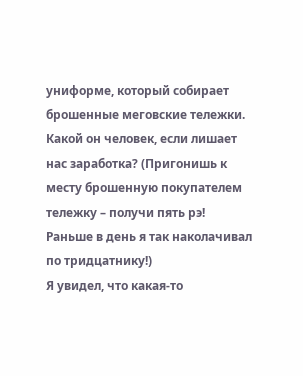униформе, который собирает брошенные меговские тележки. Какой он человек, если лишает нас заработка? (Пригонишь к месту брошенную покупателем тележку – получи пять рэ! Раньше в день я так наколачивал по тридцатнику!)
Я увидел, что какая-то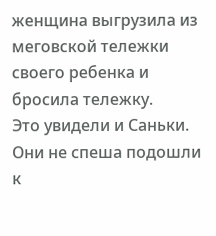женщина выгрузила из меговской тележки своего ребенка и бросила тележку.
Это увидели и Саньки.
Они не спеша подошли к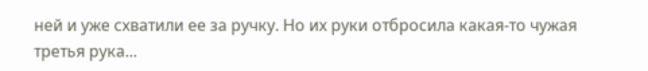ней и уже схватили ее за ручку. Но их руки отбросила какая-то чужая третья рука...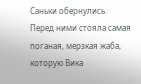Саньки обернулись.
Перед ними стояла самая поганая, мерзкая жаба, которую Вика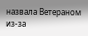назвала Ветераном из-за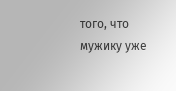того, что мужику уже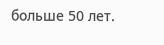больше 50 лет.